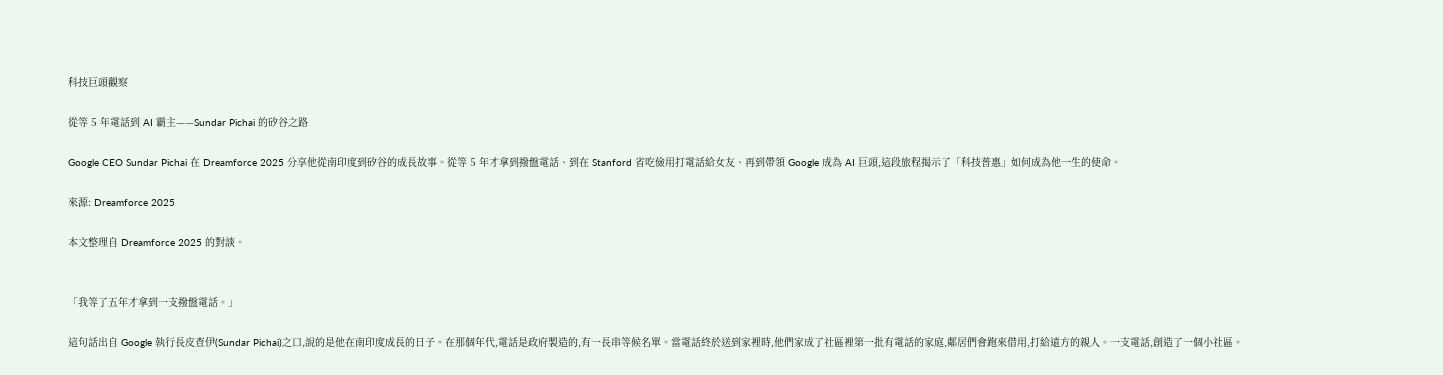科技巨頭觀察

從等 5 年電話到 AI 霸主——Sundar Pichai 的矽谷之路

Google CEO Sundar Pichai 在 Dreamforce 2025 分享他從南印度到矽谷的成長故事。從等 5 年才拿到撥盤電話、到在 Stanford 省吃儉用打電話給女友、再到帶領 Google 成為 AI 巨頭,這段旅程揭示了「科技普惠」如何成為他一生的使命。

來源: Dreamforce 2025

本文整理自 Dreamforce 2025 的對談。


「我等了五年才拿到一支撥盤電話。」

這句話出自 Google 執行長皮查伊(Sundar Pichai)之口,說的是他在南印度成長的日子。在那個年代,電話是政府製造的,有一長串等候名單。當電話終於送到家裡時,他們家成了社區裡第一批有電話的家庭,鄰居們會跑來借用,打給遠方的親人。一支電話,創造了一個小社區。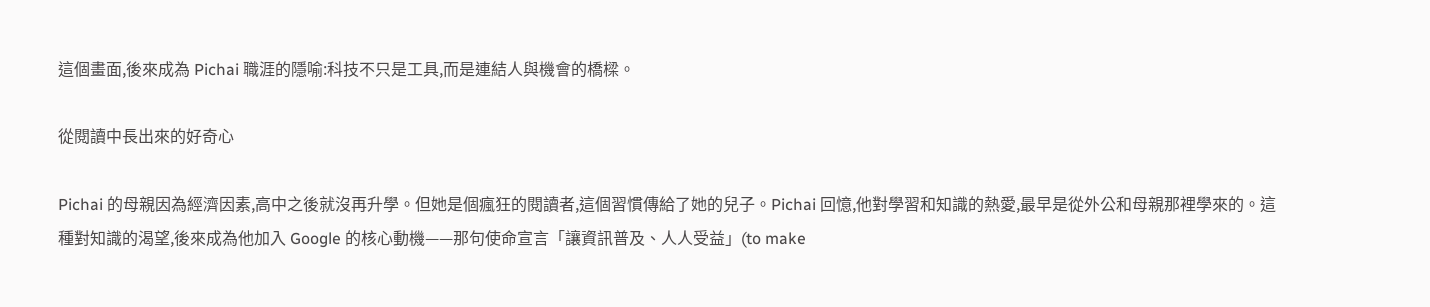這個畫面,後來成為 Pichai 職涯的隱喻:科技不只是工具,而是連結人與機會的橋樑。

從閱讀中長出來的好奇心

Pichai 的母親因為經濟因素,高中之後就沒再升學。但她是個瘋狂的閱讀者,這個習慣傳給了她的兒子。Pichai 回憶,他對學習和知識的熱愛,最早是從外公和母親那裡學來的。這種對知識的渴望,後來成為他加入 Google 的核心動機——那句使命宣言「讓資訊普及、人人受益」(to make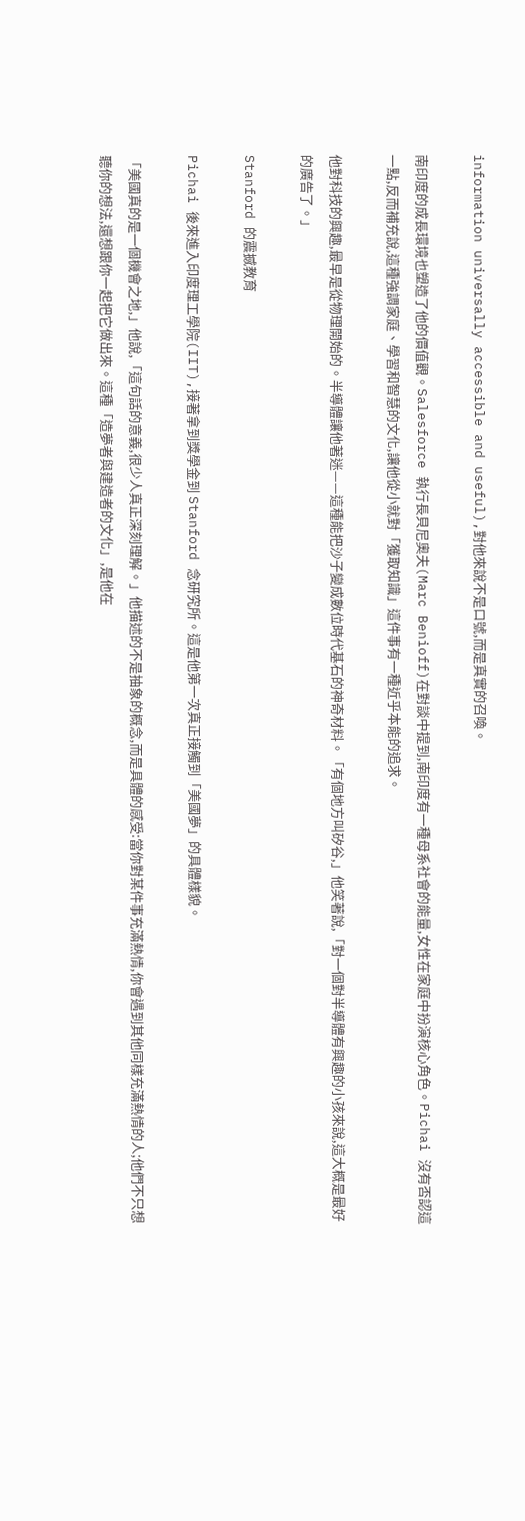information universally accessible and useful),對他來說不是口號,而是真實的召喚。

南印度的成長環境也塑造了他的價值觀。Salesforce 執行長貝尼奧夫(Marc Benioff)在對談中提到,南印度有一種母系社會的能量,女性在家庭中扮演核心角色。Pichai 沒有否認這一點,反而補充說,這種強調家庭、學習和智慧的文化,讓他從小就對「獲取知識」這件事有一種近乎本能的追求。

他對科技的興趣,最早是從物理開始的。半導體讓他著迷——這種能把沙子變成數位時代基石的神奇材料。「有個地方叫矽谷,」他笑著說,「對一個對半導體有興趣的小孩來說,這大概是最好的廣告了。」

Stanford 的震撼教育

Pichai 後來進入印度理工學院(IIT),接著拿到獎學金到 Stanford 念研究所。這是他第一次真正接觸到「美國夢」的具體樣貌。

「美國真的是一個機會之地,」他說,「這句話的意義,很少人真正深刻理解。」他描述的不是抽象的概念,而是具體的感受:當你對某件事充滿熱情,你會遇到其他同樣充滿熱情的人;他們不只想聽你的想法,還想跟你一起把它做出來。這種「造夢者與建造者的文化」,是他在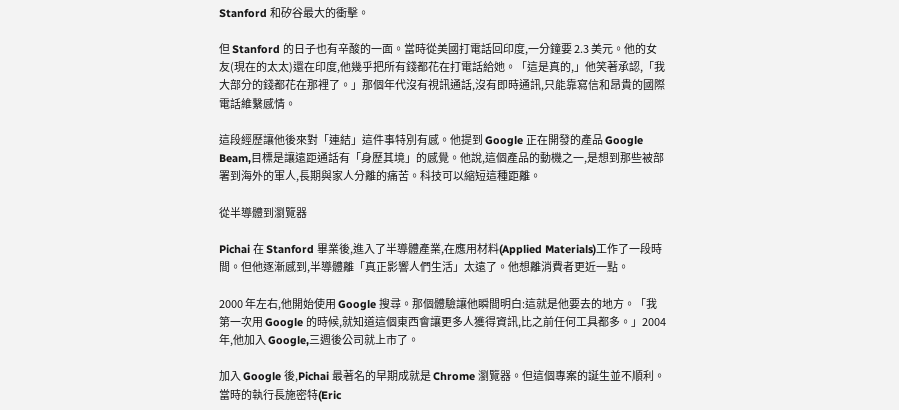Stanford 和矽谷最大的衝擊。

但 Stanford 的日子也有辛酸的一面。當時從美國打電話回印度,一分鐘要 2.3 美元。他的女友(現在的太太)還在印度,他幾乎把所有錢都花在打電話給她。「這是真的,」他笑著承認,「我大部分的錢都花在那裡了。」那個年代沒有視訊通話,沒有即時通訊,只能靠寫信和昂貴的國際電話維繫感情。

這段經歷讓他後來對「連結」這件事特別有感。他提到 Google 正在開發的產品 Google Beam,目標是讓遠距通話有「身歷其境」的感覺。他說,這個產品的動機之一,是想到那些被部署到海外的軍人,長期與家人分離的痛苦。科技可以縮短這種距離。

從半導體到瀏覽器

Pichai 在 Stanford 畢業後,進入了半導體產業,在應用材料(Applied Materials)工作了一段時間。但他逐漸感到,半導體離「真正影響人們生活」太遠了。他想離消費者更近一點。

2000 年左右,他開始使用 Google 搜尋。那個體驗讓他瞬間明白:這就是他要去的地方。「我第一次用 Google 的時候,就知道這個東西會讓更多人獲得資訊,比之前任何工具都多。」2004 年,他加入 Google,三週後公司就上市了。

加入 Google 後,Pichai 最著名的早期成就是 Chrome 瀏覽器。但這個專案的誕生並不順利。當時的執行長施密特(Eric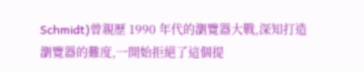Schmidt)曾親歷 1990 年代的瀏覽器大戰,深知打造瀏覽器的難度,一開始拒絕了這個提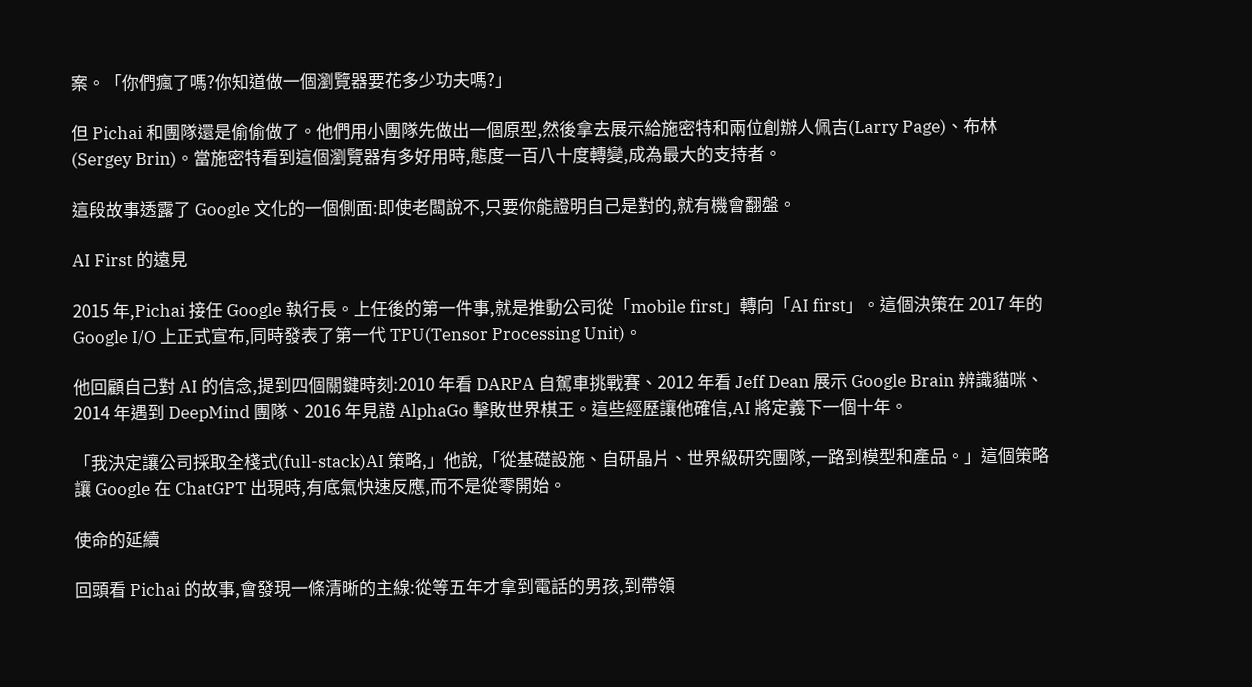案。「你們瘋了嗎?你知道做一個瀏覽器要花多少功夫嗎?」

但 Pichai 和團隊還是偷偷做了。他們用小團隊先做出一個原型,然後拿去展示給施密特和兩位創辦人佩吉(Larry Page)、布林(Sergey Brin)。當施密特看到這個瀏覽器有多好用時,態度一百八十度轉變,成為最大的支持者。

這段故事透露了 Google 文化的一個側面:即使老闆說不,只要你能證明自己是對的,就有機會翻盤。

AI First 的遠見

2015 年,Pichai 接任 Google 執行長。上任後的第一件事,就是推動公司從「mobile first」轉向「AI first」。這個決策在 2017 年的 Google I/O 上正式宣布,同時發表了第一代 TPU(Tensor Processing Unit)。

他回顧自己對 AI 的信念,提到四個關鍵時刻:2010 年看 DARPA 自駕車挑戰賽、2012 年看 Jeff Dean 展示 Google Brain 辨識貓咪、2014 年遇到 DeepMind 團隊、2016 年見證 AlphaGo 擊敗世界棋王。這些經歷讓他確信,AI 將定義下一個十年。

「我決定讓公司採取全棧式(full-stack)AI 策略,」他說,「從基礎設施、自研晶片、世界級研究團隊,一路到模型和產品。」這個策略讓 Google 在 ChatGPT 出現時,有底氣快速反應,而不是從零開始。

使命的延續

回頭看 Pichai 的故事,會發現一條清晰的主線:從等五年才拿到電話的男孩,到帶領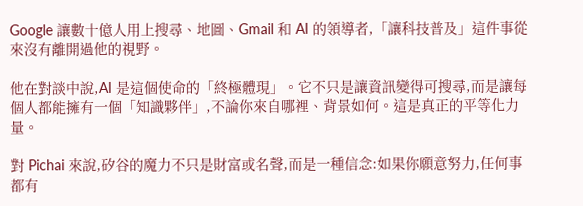Google 讓數十億人用上搜尋、地圖、Gmail 和 AI 的領導者,「讓科技普及」這件事從來沒有離開過他的視野。

他在對談中說,AI 是這個使命的「終極體現」。它不只是讓資訊變得可搜尋,而是讓每個人都能擁有一個「知識夥伴」,不論你來自哪裡、背景如何。這是真正的平等化力量。

對 Pichai 來說,矽谷的魔力不只是財富或名聲,而是一種信念:如果你願意努力,任何事都有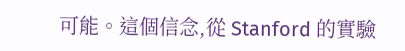可能。這個信念,從 Stanford 的實驗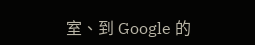室、到 Google 的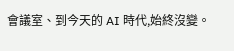會議室、到今天的 AI 時代,始終沒變。